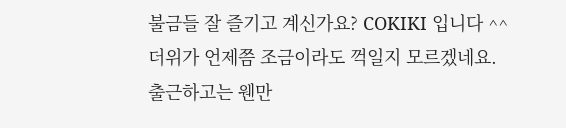불금들 잘 즐기고 계신가요? COKIKI 입니다 ^^
더위가 언제쯤 조금이라도 꺽일지 모르겠네요.
출근하고는 웬만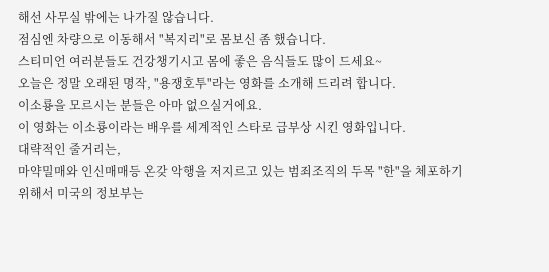해선 사무실 밖에는 나가질 않습니다.
점심엔 차량으로 이동해서 "복지리"로 몸보신 좀 했습니다.
스티미언 여러분들도 건강챙기시고 몸에 좋은 음식들도 많이 드세요~
오늘은 정말 오래된 명작, "용쟁호투"라는 영화를 소개해 드리려 합니다.
이소룡을 모르시는 분들은 아마 없으실거에요.
이 영화는 이소룡이라는 배우를 세계적인 스타로 급부상 시킨 영화입니다.
대략적인 줄거리는,
마약밀매와 인신매매등 온갖 악행을 저지르고 있는 범죄조직의 두목 "한"을 체포하기위해서 미국의 정보부는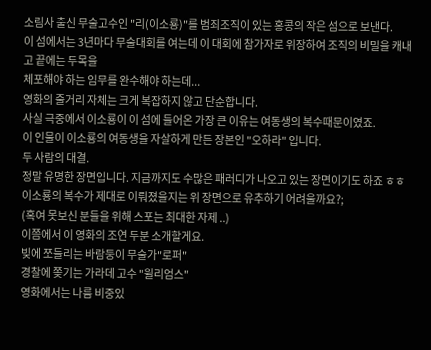소림사 출신 무술고수인 "리(이소룡)"를 범죄조직이 있는 홍콩의 작은 섬으로 보낸다.
이 섬에서는 3년마다 무술대회를 여는데 이 대회에 참가자로 위장하여 조직의 비밀을 캐내고 끝에는 두목을
체포해야 하는 임무를 완수해야 하는데...
영화의 줄거리 자체는 크게 복잡하지 않고 단순합니다.
사실 극중에서 이소룡이 이 섬에 들어온 가장 큰 이유는 여동생의 복수때문이였죠.
이 인물이 이소룡의 여동생을 자살하게 만든 장본인 "오하라" 입니다.
두 사람의 대결.
정말 유명한 장면입니다. 지금까지도 수많은 패러디가 나오고 있는 장면이기도 하죠 ㅎㅎ
이소룡의 복수가 제대로 이뤄졌을지는 위 장면으로 유추하기 어려울까요?;
(혹여 못보신 분들을 위해 스포는 최대한 자제 ..)
이쯤에서 이 영화의 조연 두분 소개할게요.
빚에 쪼들리는 바람둥이 무술가"로퍼"
경찰에 쫒기는 가라데 고수 "윌리엄스"
영화에서는 나름 비중있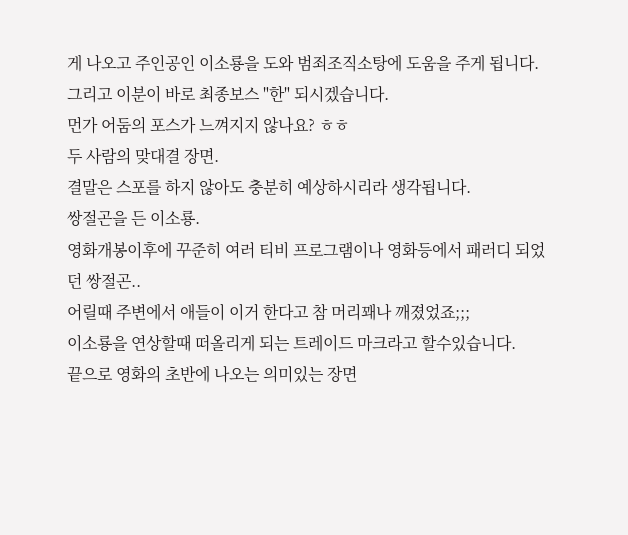게 나오고 주인공인 이소룡을 도와 범죄조직소탕에 도움을 주게 됩니다.
그리고 이분이 바로 최종보스 "한" 되시겠습니다.
먼가 어둠의 포스가 느껴지지 않나요? ㅎㅎ
두 사람의 맞대결 장면.
결말은 스포를 하지 않아도 충분히 예상하시리라 생각됩니다.
쌍절곤을 든 이소룡.
영화개봉이후에 꾸준히 여러 티비 프로그램이나 영화등에서 패러디 되었던 쌍절곤..
어릴때 주변에서 애들이 이거 한다고 참 머리꽤나 깨졌었죠;;;
이소룡을 연상할때 떠올리게 되는 트레이드 마크라고 할수있습니다.
끝으로 영화의 초반에 나오는 의미있는 장면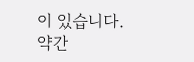이 있습니다.
약간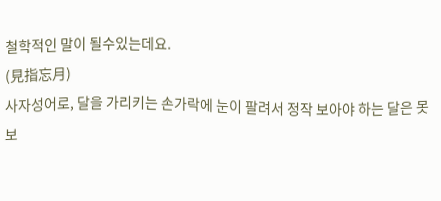철학적인 말이 될수있는데요.
(見指忘月)
사자성어로, 달을 가리키는 손가락에 눈이 팔려서 정작 보아야 하는 달은 못보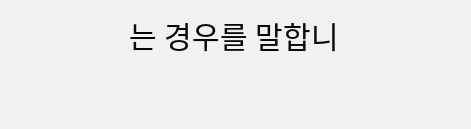는 경우를 말합니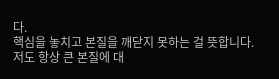다.
핵심을 놓치고 본질을 깨닫지 못하는 걸 뜻합니다.
저도 항상 큰 본질에 대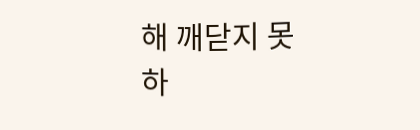해 깨닫지 못하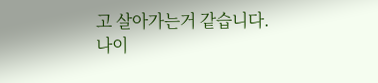고 살아가는거 같습니다.
나이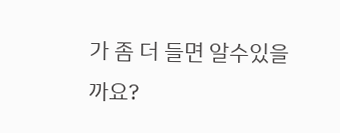가 좀 더 들면 알수있을까요?